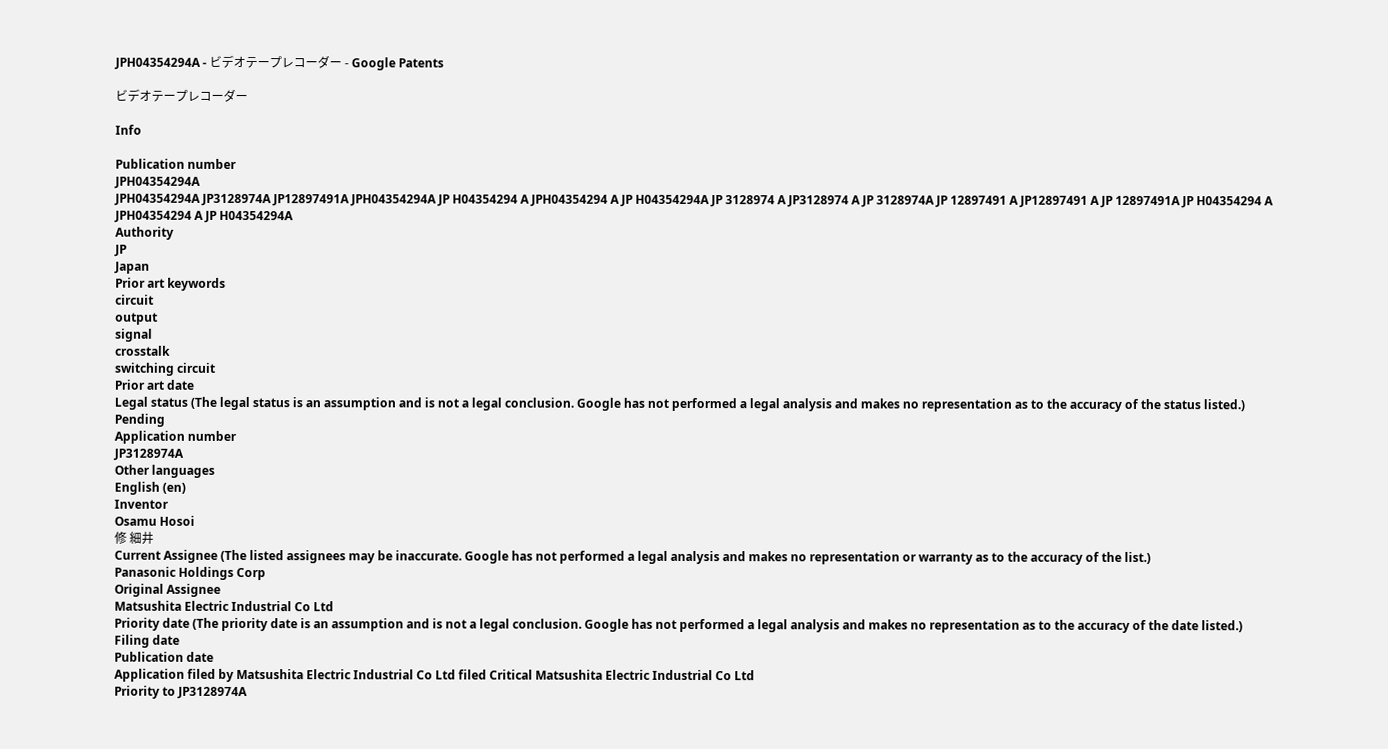JPH04354294A - ビデオテープレコーダー - Google Patents

ビデオテープレコーダー

Info

Publication number
JPH04354294A
JPH04354294A JP3128974A JP12897491A JPH04354294A JP H04354294 A JPH04354294 A JP H04354294A JP 3128974 A JP3128974 A JP 3128974A JP 12897491 A JP12897491 A JP 12897491A JP H04354294 A JPH04354294 A JP H04354294A
Authority
JP
Japan
Prior art keywords
circuit
output
signal
crosstalk
switching circuit
Prior art date
Legal status (The legal status is an assumption and is not a legal conclusion. Google has not performed a legal analysis and makes no representation as to the accuracy of the status listed.)
Pending
Application number
JP3128974A
Other languages
English (en)
Inventor
Osamu Hosoi
修 細井
Current Assignee (The listed assignees may be inaccurate. Google has not performed a legal analysis and makes no representation or warranty as to the accuracy of the list.)
Panasonic Holdings Corp
Original Assignee
Matsushita Electric Industrial Co Ltd
Priority date (The priority date is an assumption and is not a legal conclusion. Google has not performed a legal analysis and makes no representation as to the accuracy of the date listed.)
Filing date
Publication date
Application filed by Matsushita Electric Industrial Co Ltd filed Critical Matsushita Electric Industrial Co Ltd
Priority to JP3128974A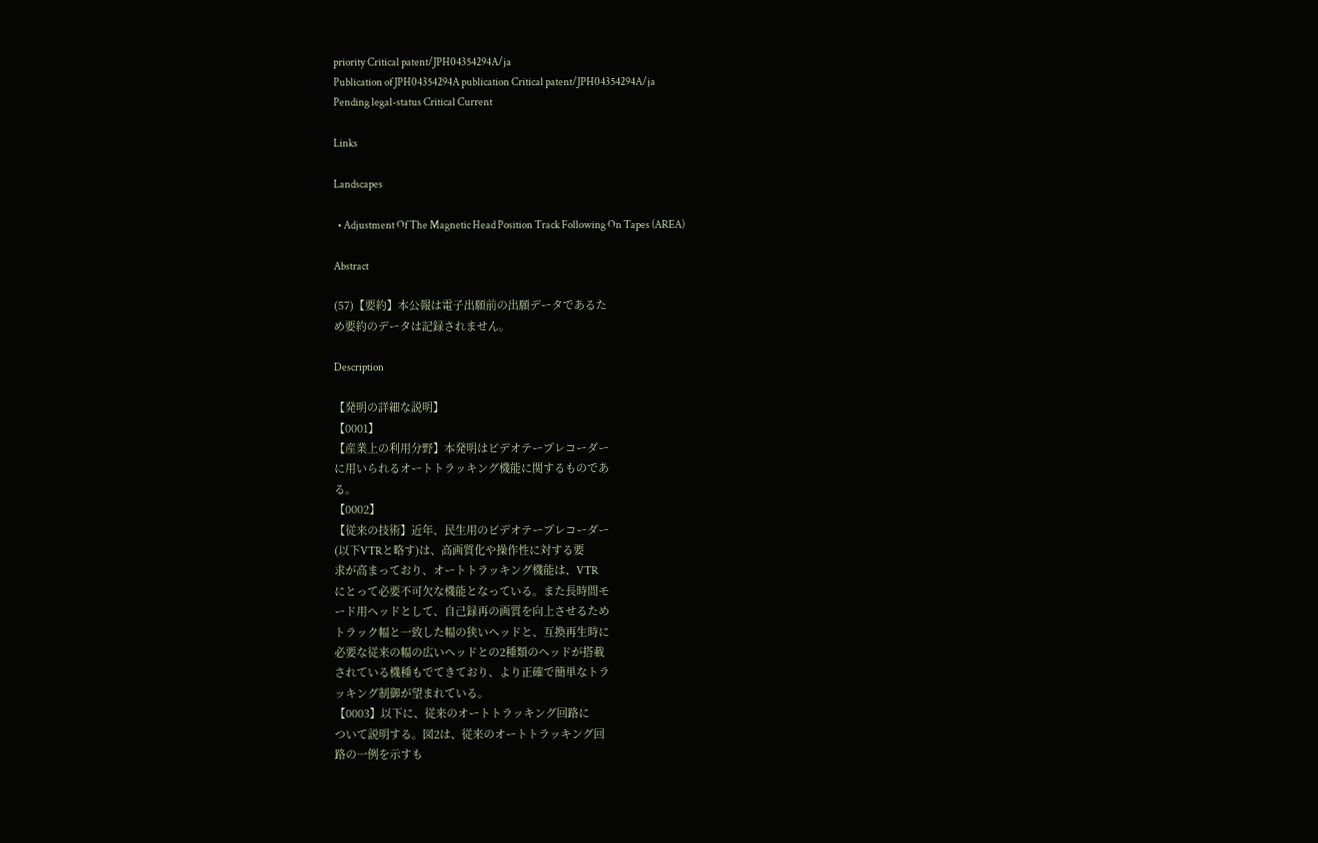priority Critical patent/JPH04354294A/ja
Publication of JPH04354294A publication Critical patent/JPH04354294A/ja
Pending legal-status Critical Current

Links

Landscapes

  • Adjustment Of The Magnetic Head Position Track Following On Tapes (AREA)

Abstract

(57)【要約】本公報は電子出願前の出願データであるた
め要約のデータは記録されません。

Description

【発明の詳細な説明】
【0001】
【産業上の利用分野】本発明はビデオテープレコーダー
に用いられるオートトラッキング機能に関するものであ
る。
【0002】
【従来の技術】近年、民生用のビデオテープレコーダー
(以下VTRと略す)は、高画質化や操作性に対する要
求が高まっており、オートトラッキング機能は、VTR
にとって必要不可欠な機能となっている。また長時間モ
ード用ヘッドとして、自己録再の画質を向上させるため
トラック幅と一致した幅の狭いヘッドと、互換再生時に
必要な従来の幅の広いヘッドとの2種類のヘッドが搭載
されている機種もでてきており、より正確で簡単なトラ
ッキング制御が望まれている。
【0003】以下に、従来のオートトラッキング回路に
ついて説明する。図2は、従来のオートトラッキング回
路の一例を示すも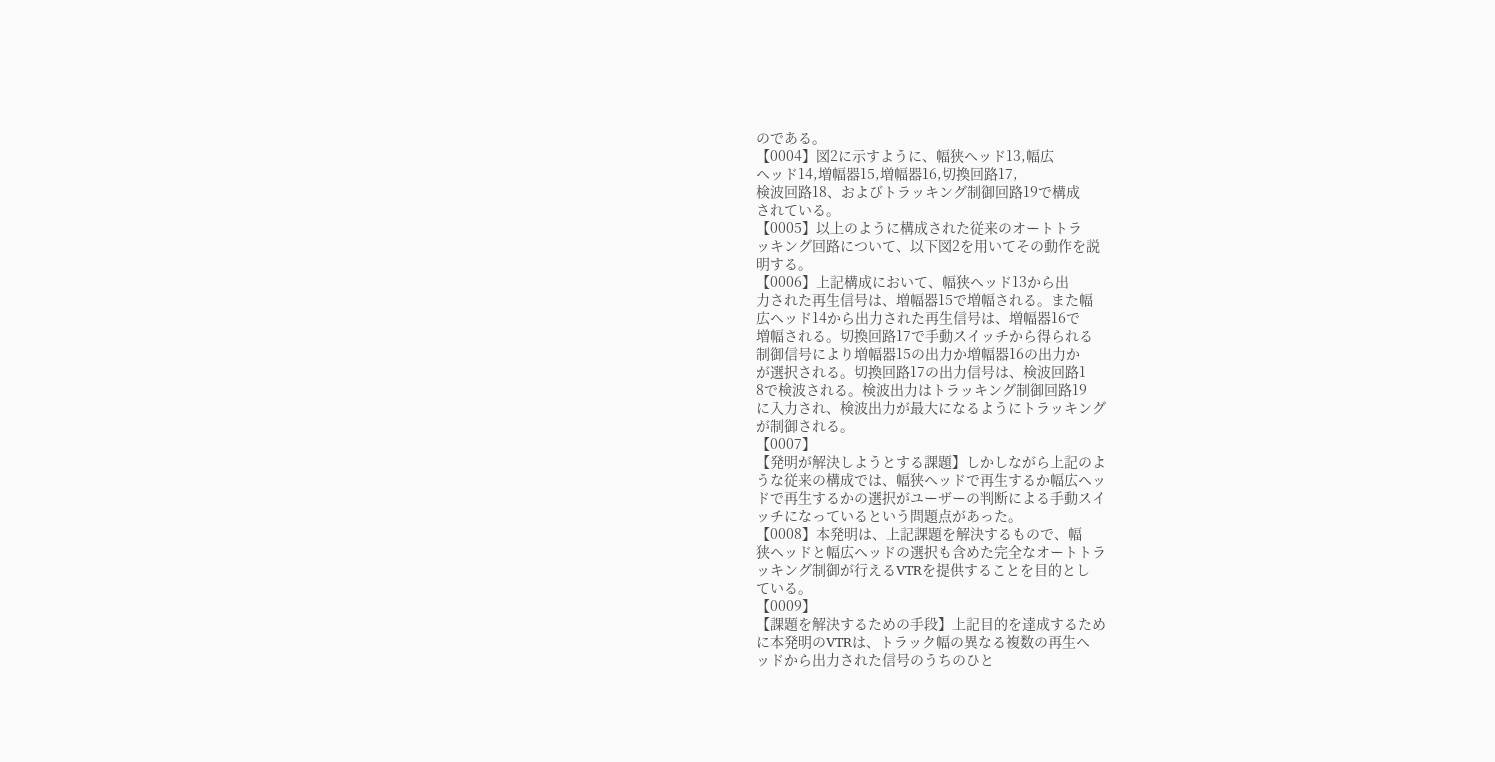のである。
【0004】図2に示すように、幅狭ヘッド13,幅広
ヘッド14,増幅器15,増幅器16,切換回路17,
検波回路18、およびトラッキング制御回路19で構成
されている。
【0005】以上のように構成された従来のオートトラ
ッキング回路について、以下図2を用いてその動作を説
明する。
【0006】上記構成において、幅狭ヘッド13から出
力された再生信号は、増幅器15で増幅される。また幅
広ヘッド14から出力された再生信号は、増幅器16で
増幅される。切換回路17で手動スイッチから得られる
制御信号により増幅器15の出力か増幅器16の出力か
が選択される。切換回路17の出力信号は、検波回路1
8で検波される。検波出力はトラッキング制御回路19
に入力され、検波出力が最大になるようにトラッキング
が制御される。
【0007】
【発明が解決しようとする課題】しかしながら上記のよ
うな従来の構成では、幅狭ヘッドで再生するか幅広ヘッ
ドで再生するかの選択がユーザーの判断による手動スイ
ッチになっているという問題点があった。
【0008】本発明は、上記課題を解決するもので、幅
狭ヘッドと幅広ヘッドの選択も含めた完全なオートトラ
ッキング制御が行えるVTRを提供することを目的とし
ている。
【0009】
【課題を解決するための手段】上記目的を達成するため
に本発明のVTRは、トラック幅の異なる複数の再生ヘ
ッドから出力された信号のうちのひと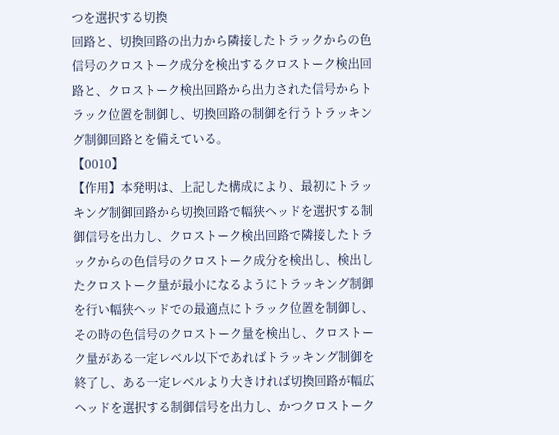つを選択する切換
回路と、切換回路の出力から隣接したトラックからの色
信号のクロストーク成分を検出するクロストーク検出回
路と、クロストーク検出回路から出力された信号からト
ラック位置を制御し、切換回路の制御を行うトラッキン
グ制御回路とを備えている。
【0010】
【作用】本発明は、上記した構成により、最初にトラッ
キング制御回路から切換回路で幅狭ヘッドを選択する制
御信号を出力し、クロストーク検出回路で隣接したトラ
ックからの色信号のクロストーク成分を検出し、検出し
たクロストーク量が最小になるようにトラッキング制御
を行い幅狭ヘッドでの最適点にトラック位置を制御し、
その時の色信号のクロストーク量を検出し、クロストー
ク量がある一定レベル以下であればトラッキング制御を
終了し、ある一定レベルより大きければ切換回路が幅広
ヘッドを選択する制御信号を出力し、かつクロストーク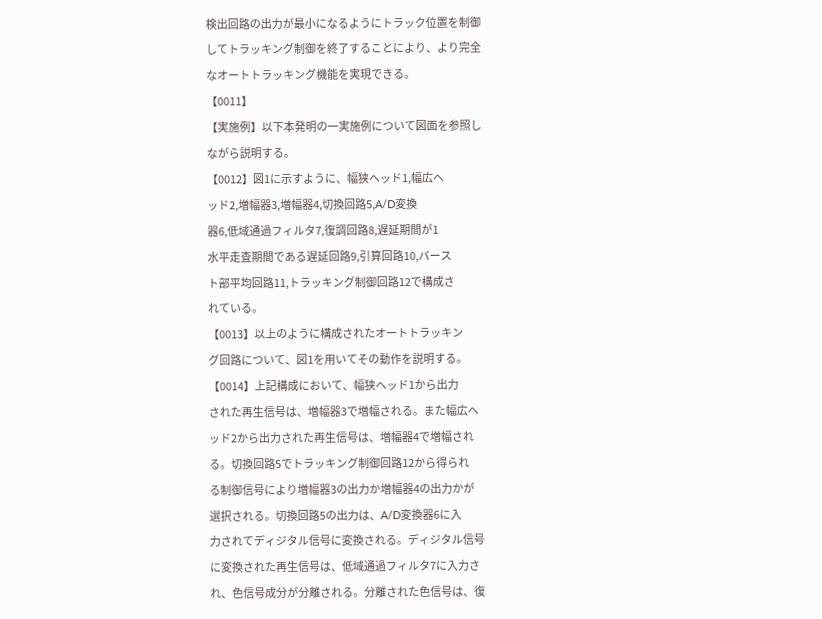検出回路の出力が最小になるようにトラック位置を制御
してトラッキング制御を終了することにより、より完全
なオートトラッキング機能を実現できる。
【0011】
【実施例】以下本発明の一実施例について図面を参照し
ながら説明する。
【0012】図1に示すように、幅狭ヘッド1,幅広ヘ
ッド2,増幅器3,増幅器4,切換回路5,A/D変換
器6,低域通過フィルタ7,復調回路8,遅延期間が1
水平走査期間である遅延回路9,引算回路10,バース
ト部平均回路11,トラッキング制御回路12で構成さ
れている。
【0013】以上のように構成されたオートトラッキン
グ回路について、図1を用いてその動作を説明する。
【0014】上記構成において、幅狭ヘッド1から出力
された再生信号は、増幅器3で増幅される。また幅広ヘ
ッド2から出力された再生信号は、増幅器4で増幅され
る。切換回路5でトラッキング制御回路12から得られ
る制御信号により増幅器3の出力か増幅器4の出力かが
選択される。切換回路5の出力は、A/D変換器6に入
力されてディジタル信号に変換される。ディジタル信号
に変換された再生信号は、低域通過フィルタ7に入力さ
れ、色信号成分が分離される。分離された色信号は、復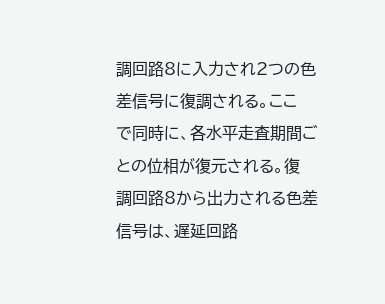調回路8に入力され2つの色差信号に復調される。ここ
で同時に、各水平走査期間ごとの位相が復元される。復
調回路8から出力される色差信号は、遅延回路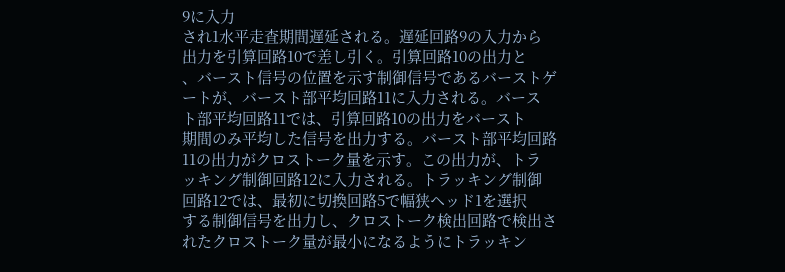9に入力
され1水平走査期間遅延される。遅延回路9の入力から
出力を引算回路10で差し引く。引算回路10の出力と
、バースト信号の位置を示す制御信号であるバーストゲ
ートが、バースト部平均回路11に入力される。バース
ト部平均回路11では、引算回路10の出力をバースト
期間のみ平均した信号を出力する。バースト部平均回路
11の出力がクロストーク量を示す。この出力が、トラ
ッキング制御回路12に入力される。トラッキング制御
回路12では、最初に切換回路5で幅狭ヘッド1を選択
する制御信号を出力し、クロストーク検出回路で検出さ
れたクロストーク量が最小になるようにトラッキン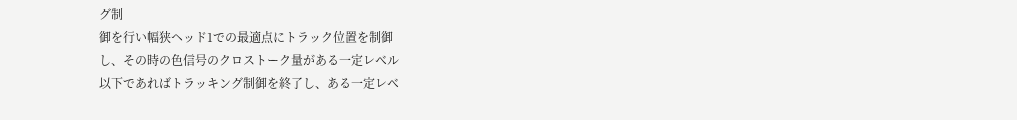グ制
御を行い幅狭ヘッド1での最適点にトラック位置を制御
し、その時の色信号のクロストーク量がある一定レベル
以下であればトラッキング制御を終了し、ある一定レベ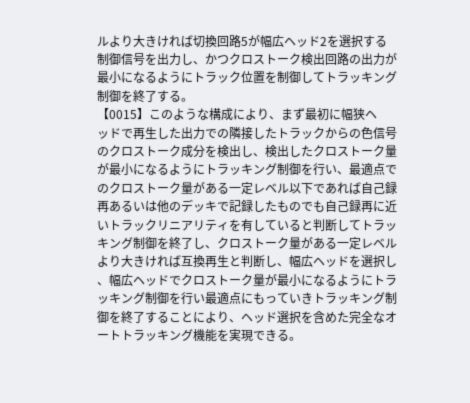ルより大きければ切換回路5が幅広ヘッド2を選択する
制御信号を出力し、かつクロストーク検出回路の出力が
最小になるようにトラック位置を制御してトラッキング
制御を終了する。
【0015】このような構成により、まず最初に幅狭ヘ
ッドで再生した出力での隣接したトラックからの色信号
のクロストーク成分を検出し、検出したクロストーク量
が最小になるようにトラッキング制御を行い、最適点で
のクロストーク量がある一定レベル以下であれば自己録
再あるいは他のデッキで記録したものでも自己録再に近
いトラックリニアリティを有していると判断してトラッ
キング制御を終了し、クロストーク量がある一定レベル
より大きければ互換再生と判断し、幅広ヘッドを選択し
、幅広ヘッドでクロストーク量が最小になるようにトラ
ッキング制御を行い最適点にもっていきトラッキング制
御を終了することにより、ヘッド選択を含めた完全なオ
ートトラッキング機能を実現できる。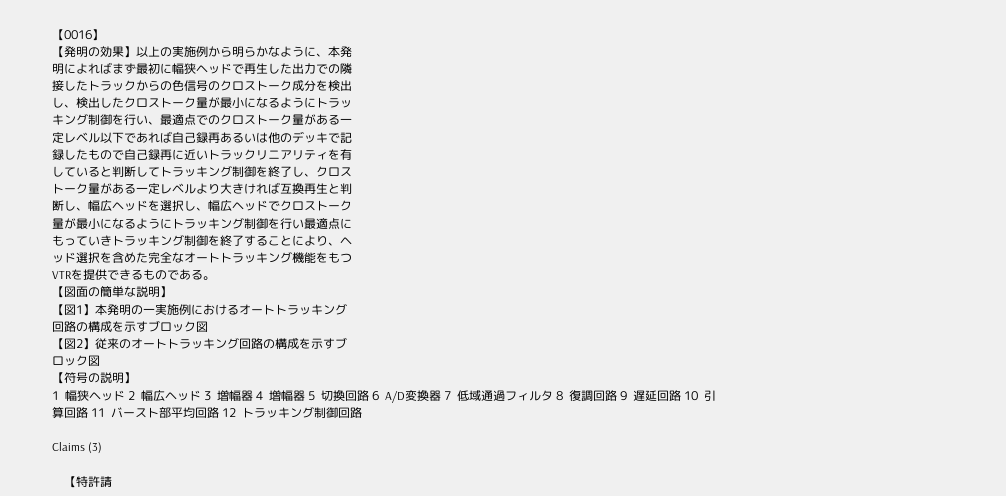【0016】
【発明の効果】以上の実施例から明らかなように、本発
明によればまず最初に幅狭ヘッドで再生した出力での隣
接したトラックからの色信号のクロストーク成分を検出
し、検出したクロストーク量が最小になるようにトラッ
キング制御を行い、最適点でのクロストーク量がある一
定レベル以下であれば自己録再あるいは他のデッキで記
録したもので自己録再に近いトラックリニアリティを有
していると判断してトラッキング制御を終了し、クロス
トーク量がある一定レベルより大きければ互換再生と判
断し、幅広ヘッドを選択し、幅広ヘッドでクロストーク
量が最小になるようにトラッキング制御を行い最適点に
もっていきトラッキング制御を終了することにより、ヘ
ッド選択を含めた完全なオートトラッキング機能をもつ
VTRを提供できるものである。
【図面の簡単な説明】
【図1】本発明の一実施例におけるオートトラッキング
回路の構成を示すブロック図
【図2】従来のオートトラッキング回路の構成を示すブ
ロック図
【符号の説明】
1  幅狭ヘッド 2  幅広ヘッド 3  増幅器 4  増幅器 5  切換回路 6  A/D変換器 7  低域通過フィルタ 8  復調回路 9  遅延回路 10  引算回路 11  バースト部平均回路 12  トラッキング制御回路

Claims (3)

    【特許請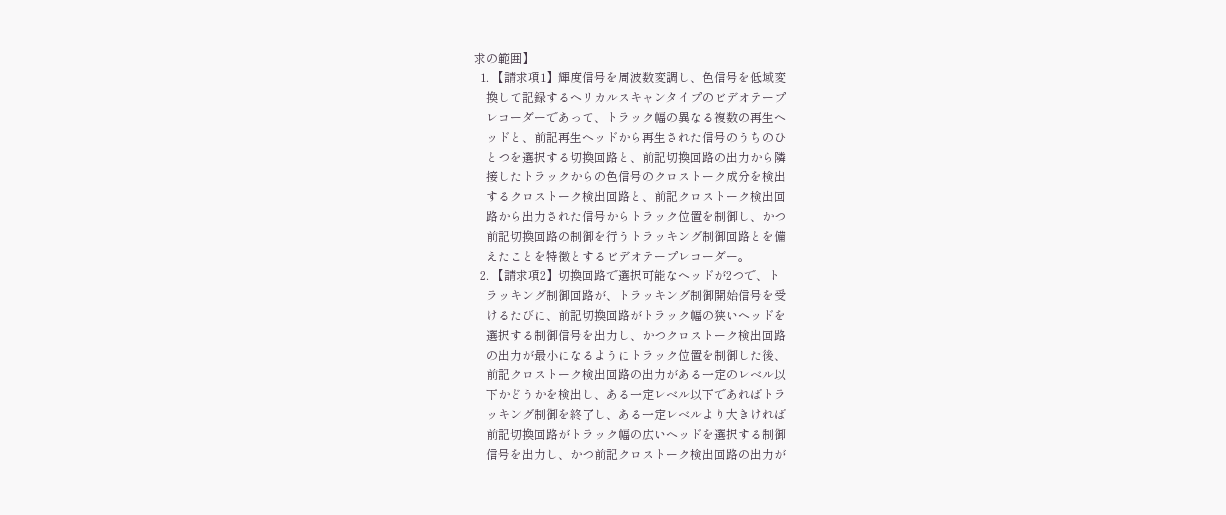求の範囲】
  1. 【請求項1】輝度信号を周波数変調し、色信号を低域変
    換して記録するヘリカルスキャンタイプのビデオテープ
    レコーダーであって、トラック幅の異なる複数の再生ヘ
    ッドと、前記再生ヘッドから再生された信号のうちのひ
    とつを選択する切換回路と、前記切換回路の出力から隣
    接したトラックからの色信号のクロストーク成分を検出
    するクロストーク検出回路と、前記クロストーク検出回
    路から出力された信号からトラック位置を制御し、かつ
    前記切換回路の制御を行うトラッキング制御回路とを備
    えたことを特徴とするビデオテープレコーダー。
  2. 【請求項2】切換回路で選択可能なヘッドが2つで、ト
    ラッキング制御回路が、トラッキング制御開始信号を受
    けるたびに、前記切換回路がトラック幅の狭いヘッドを
    選択する制御信号を出力し、かつクロストーク検出回路
    の出力が最小になるようにトラック位置を制御した後、
    前記クロストーク検出回路の出力がある一定のレベル以
    下かどうかを検出し、ある一定レベル以下であればトラ
    ッキング制御を終了し、ある一定レベルより大きければ
    前記切換回路がトラック幅の広いヘッドを選択する制御
    信号を出力し、かつ前記クロストーク検出回路の出力が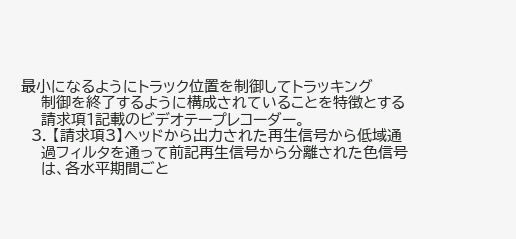最小になるようにトラック位置を制御してトラッキング
    制御を終了するように構成されていることを特徴とする
    請求項1記載のビデオテープレコーダー。
  3. 【請求項3】ヘッドから出力された再生信号から低域通
    過フィルタを通って前記再生信号から分離された色信号
    は、各水平期間ごと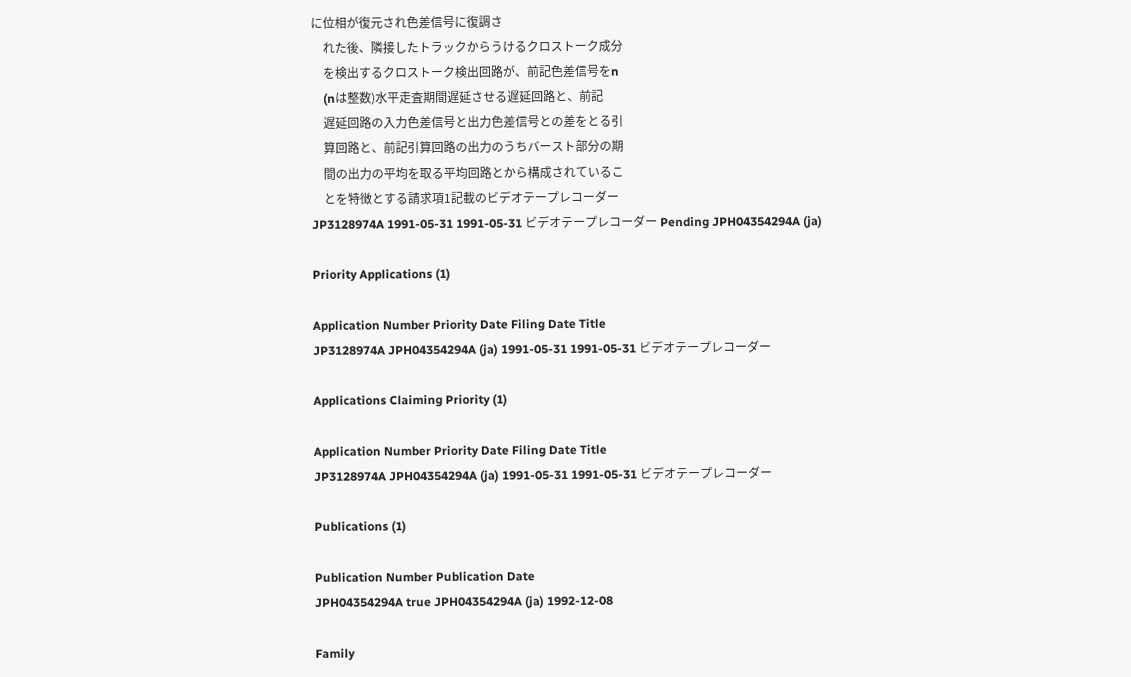に位相が復元され色差信号に復調さ
    れた後、隣接したトラックからうけるクロストーク成分
    を検出するクロストーク検出回路が、前記色差信号をn
    (nは整数)水平走査期間遅延させる遅延回路と、前記
    遅延回路の入力色差信号と出力色差信号との差をとる引
    算回路と、前記引算回路の出力のうちバースト部分の期
    間の出力の平均を取る平均回路とから構成されているこ
    とを特徴とする請求項1記載のビデオテープレコーダー
JP3128974A 1991-05-31 1991-05-31 ビデオテープレコーダー Pending JPH04354294A (ja)

Priority Applications (1)

Application Number Priority Date Filing Date Title
JP3128974A JPH04354294A (ja) 1991-05-31 1991-05-31 ビデオテープレコーダー

Applications Claiming Priority (1)

Application Number Priority Date Filing Date Title
JP3128974A JPH04354294A (ja) 1991-05-31 1991-05-31 ビデオテープレコーダー

Publications (1)

Publication Number Publication Date
JPH04354294A true JPH04354294A (ja) 1992-12-08

Family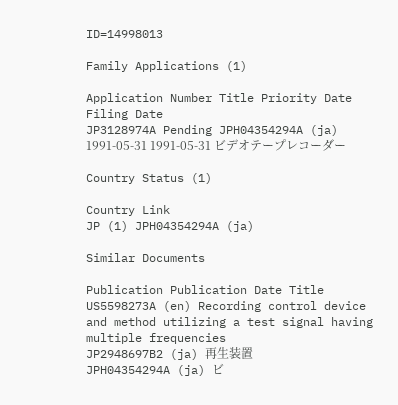ID=14998013

Family Applications (1)

Application Number Title Priority Date Filing Date
JP3128974A Pending JPH04354294A (ja) 1991-05-31 1991-05-31 ビデオテープレコーダー

Country Status (1)

Country Link
JP (1) JPH04354294A (ja)

Similar Documents

Publication Publication Date Title
US5598273A (en) Recording control device and method utilizing a test signal having multiple frequencies
JP2948697B2 (ja) 再生装置
JPH04354294A (ja) ビ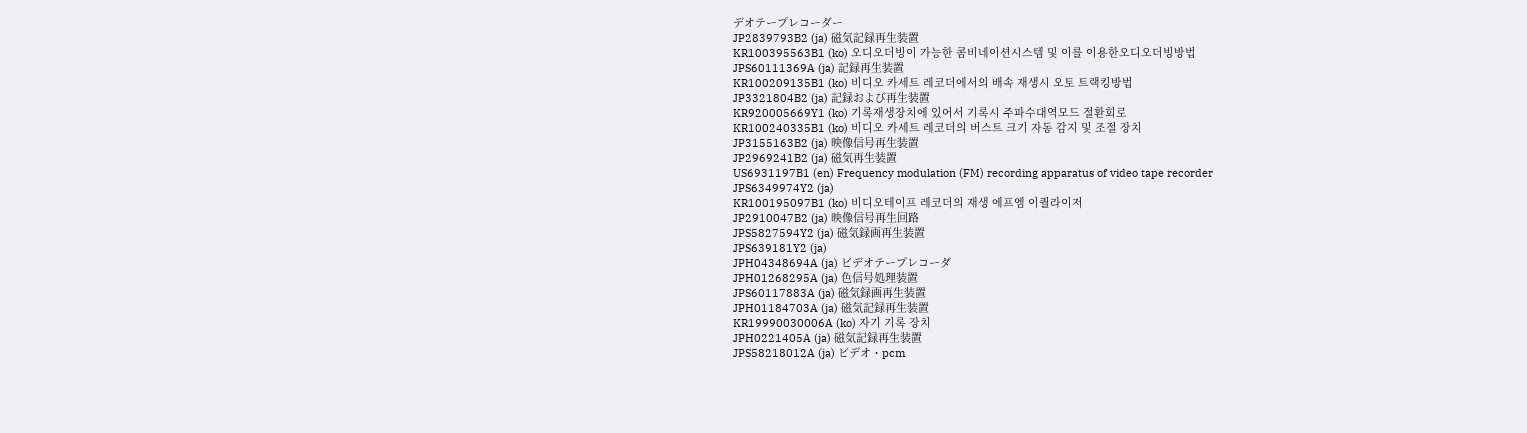デオテープレコーダー
JP2839793B2 (ja) 磁気記録再生装置
KR100395563B1 (ko) 오디오더빙이 가능한 콤비네이션시스템 및 이를 이용한오디오더빙방법
JPS60111369A (ja) 記録再生装置
KR100209135B1 (ko) 비디오 카세트 레코더에서의 배속 재생시 오토 트랙킹방법
JP3321804B2 (ja) 記録および再生装置
KR920005669Y1 (ko) 기록재생장치에 있어서 기록시 주파수대역모드 절환회로
KR100240335B1 (ko) 비디오 카세트 레코더의 버스트 크기 자동 감지 및 조절 장치
JP3155163B2 (ja) 映像信号再生装置
JP2969241B2 (ja) 磁気再生装置
US6931197B1 (en) Frequency modulation (FM) recording apparatus of video tape recorder
JPS6349974Y2 (ja)
KR100195097B1 (ko) 비디오테이프 레코더의 재생 에프엠 이퀄라이저
JP2910047B2 (ja) 映像信号再生回路
JPS5827594Y2 (ja) 磁気録画再生装置
JPS639181Y2 (ja)
JPH04348694A (ja) ビデオテープレコーダ
JPH01268295A (ja) 色信号処理装置
JPS60117883A (ja) 磁気録画再生装置
JPH01184703A (ja) 磁気記録再生装置
KR19990030006A (ko) 자기 기록 장치
JPH0221405A (ja) 磁気記録再生装置
JPS58218012A (ja) ビデオ・pcm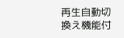再生自動切換え機能付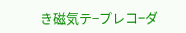き磁気テ−プレコ−ダ